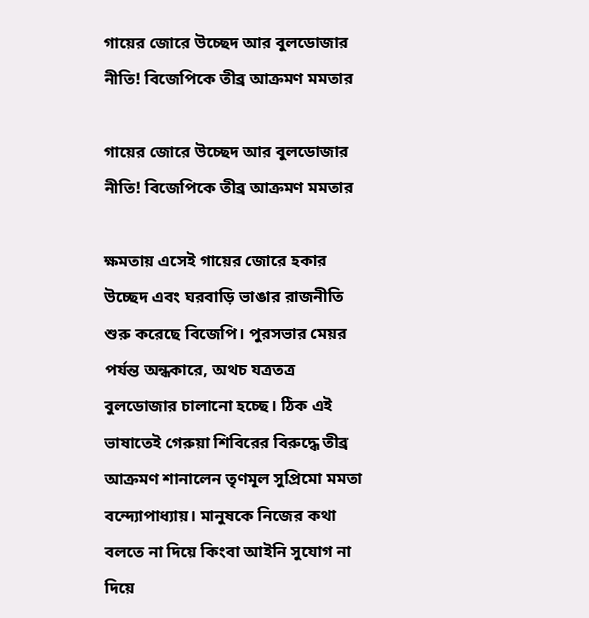গায়ের জোরে উচ্ছেদ আর বুলডোজার নীতি! বিজেপিকে তীব্র আক্রমণ মমতার

গায়ের জোরে উচ্ছেদ আর বুলডোজার নীতি! বিজেপিকে তীব্র আক্রমণ মমতার

ক্ষমতায় এসেই গায়ের জোরে হকার উচ্ছেদ এবং ঘরবাড়ি ভাঙার রাজনীতি শুরু করেছে বিজেপি। পুরসভার মেয়র পর্যন্ত অন্ধকারে, অথচ যত্রতত্র বুলডোজার চালানো হচ্ছে। ঠিক এই ভাষাতেই গেরুয়া শিবিরের বিরুদ্ধে তীব্র আক্রমণ শানালেন তৃণমূল সুপ্রিমো মমতা বন্দ্যোপাধ্যায়। মানুষকে নিজের কথা বলতে না দিয়ে কিংবা আইনি সুযোগ না দিয়ে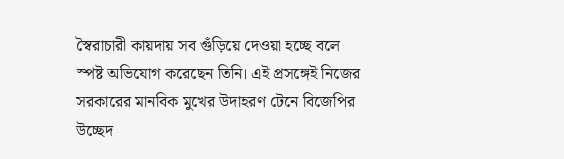স্বৈরাচারী কায়দায় সব গুঁড়িয়ে দেওয়া হচ্ছে বলে স্পষ্ট অভিযোগ করেছেন তিনি। এই প্রসঙ্গেই নিজের সরকারের মানবিক মুখের উদাহরণ টেনে বিজেপির উচ্ছেদ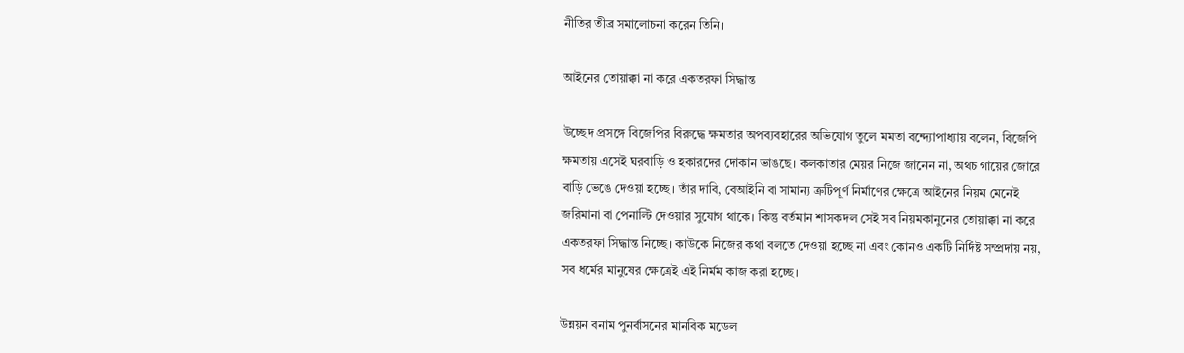নীতির তীব্র সমালোচনা করেন তিনি।

আইনের তোয়াক্কা না করে একতরফা সিদ্ধান্ত

উচ্ছেদ প্রসঙ্গে বিজেপির বিরুদ্ধে ক্ষমতার অপব্যবহারের অভিযোগ তুলে মমতা বন্দ্যোপাধ্যায় বলেন, বিজেপি ক্ষমতায় এসেই ঘরবাড়ি ও হকারদের দোকান ভাঙছে। কলকাতার মেয়র নিজে জানেন না, অথচ গায়ের জোরে বাড়ি ভেঙে দেওয়া হচ্ছে। তাঁর দাবি, বেআইনি বা সামান্য ত্রুটিপূর্ণ নির্মাণের ক্ষেত্রে আইনের নিয়ম মেনেই জরিমানা বা পেনাল্টি দেওয়ার সুযোগ থাকে। কিন্তু বর্তমান শাসকদল সেই সব নিয়মকানুনের তোয়াক্কা না করে একতরফা সিদ্ধান্ত নিচ্ছে। কাউকে নিজের কথা বলতে দেওয়া হচ্ছে না এবং কোনও একটি নির্দিষ্ট সম্প্রদায় নয়, সব ধর্মের মানুষের ক্ষেত্রেই এই নির্মম কাজ করা হচ্ছে।

উন্নয়ন বনাম পুনর্বাসনের মানবিক মডেল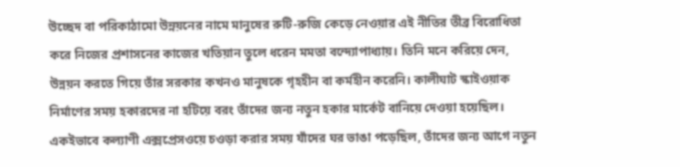উচ্ছেদ বা পরিকাঠামো উন্নয়নের নামে মানুষের রুটি-রুজি কেড়ে নেওয়ার এই নীতির তীব্র বিরোধিতা করে নিজের প্রশাসনের কাজের খতিয়ান তুলে ধরেন মমতা বন্দ্যোপাধ্যায়। তিনি মনে করিয়ে দেন, উন্নয়ন করতে গিয়ে তাঁর সরকার কখনও মানুষকে গৃহহীন বা কর্মহীন করেনি। কালীঘাট স্কাইওয়াক নির্মাণের সময় হকারদের না হটিয়ে বরং তাঁদের জন্য নতুন হকার মার্কেট বানিয়ে দেওয়া হয়েছিল। একইভাবে কল্যাণী এক্সপ্রেসওয়ে চওড়া করার সময় যাঁদের ঘর ভাঙা পড়েছিল, তাঁদের জন্য আগে নতুন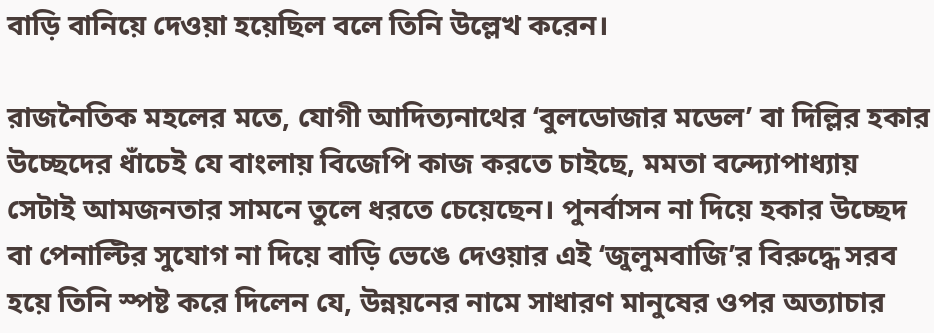বাড়ি বানিয়ে দেওয়া হয়েছিল বলে তিনি উল্লেখ করেন।

রাজনৈতিক মহলের মতে, যোগী আদিত্যনাথের ‘বুলডোজার মডেল’ বা দিল্লির হকার উচ্ছেদের ধাঁচেই যে বাংলায় বিজেপি কাজ করতে চাইছে, মমতা বন্দ্যোপাধ্যায় সেটাই আমজনতার সামনে তুলে ধরতে চেয়েছেন। পুনর্বাসন না দিয়ে হকার উচ্ছেদ বা পেনাল্টির সুযোগ না দিয়ে বাড়ি ভেঙে দেওয়ার এই ‘জুলুমবাজি’র বিরুদ্ধে সরব হয়ে তিনি স্পষ্ট করে দিলেন যে, উন্নয়নের নামে সাধারণ মানুষের ওপর অত্যাচার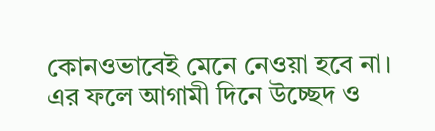কোনওভাবেই মেনে নেওয়া হবে না। এর ফলে আগামী দিনে উচ্ছেদ ও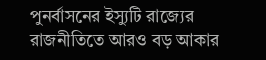পুনর্বাসনের ইস্যুটি রাজ্যের রাজনীতিতে আরও বড় আকার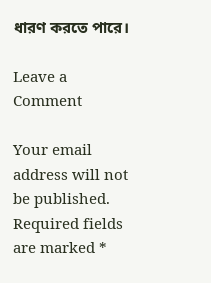ধারণ করতে পারে।

Leave a Comment

Your email address will not be published. Required fields are marked *